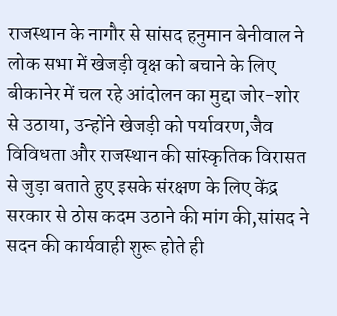राजस्थान के नागौर से सांसद हनुमान बेनीवाल ने लोक सभा में खेजड़ी वृक्ष को बचाने के लिए बीकानेर में चल रहे आंदोलन का मुद्दा जोर-शोर से उठाया, उन्होंने खेजड़ी को पर्यावरण,जैव विविधता और राजस्थान की सांस्कृतिक विरासत से जुड़ा बताते हुए इसके संरक्षण के लिए केंद्र सरकार से ठोस कदम उठाने की मांग की,सांसद ने सदन की कार्यवाही शुरू होते ही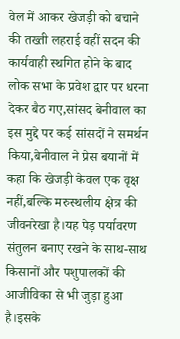वेल में आकर खेजड़ी को बचाने की तख्ती लहराई वहीं सदन की कार्यवाही स्थगित होने के बाद लोक सभा के प्रवेश द्वार पर धरना देकर बैठ गए,सांसद बेनीवाल का इस मुद्दे पर कई सांसदों ने समर्थन किया,बेनीवाल ने प्रेस बयानों में कहा कि खेजड़ी केवल एक वृक्ष नहीं,बल्कि मरुस्थलीय क्षेत्र की जीवनरेखा है।यह पेड़ पर्यावरण संतुलन बनाए रखने के साथ-साथ किसानों और पशुपालकों की आजीविका से भी जुड़ा हुआ है।इसके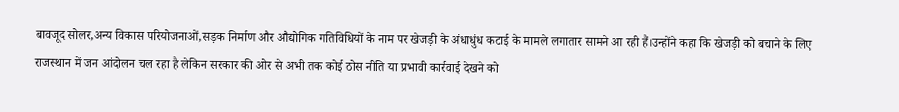बावजूद सोलर,अन्य विकास परियोजनाओं,सड़क निर्माण और औद्योगिक गतिविधियों के नाम पर खेजड़ी के अंधाधुंध कटाई के मामले लगातार सामने आ रही हैं।उन्होंने कहा कि खेजड़ी को बचाने के लिए राजस्थान में जन आंदोलन चल रहा है लेकिन सरकार की ओर से अभी तक कोई ठोस नीति या प्रभावी कार्रवाई देखने को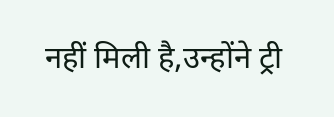नहीं मिली है,उन्होंने ट्री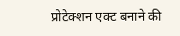प्रोटेक्शन एक्ट बनाने की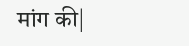मांग की|